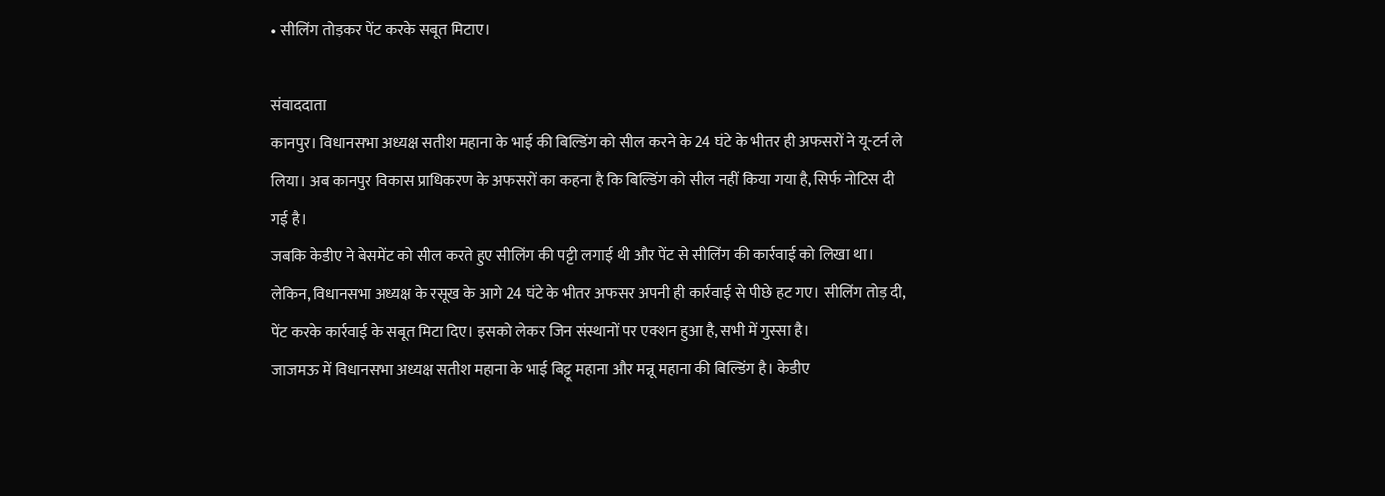• सीलिंग तोड़कर पेंट करके सबूत मिटाए।

संवाददाता
कानपुर। विधानसभा अध्यक्ष सतीश महाना के भाई की बिल्डिंग को सील करने के 24 घंटे के भीतर ही अफसरों ने यू-टर्न ले लिया। अब कानपुर विकास प्राधिकरण के अफसरों का कहना है कि बिल्डिंग को सील नहीं किया गया है, सिर्फ नोटिस दी गई है।
जबकि केडीए ने बेसमेंट को सील करते हुए सीलिंग की पट्टी लगाई थी और पेंट से सीलिंग की कार्रवाई को लिखा था। लेकिन, विधानसभा अध्यक्ष के रसूख के आगे 24 घंटे के भीतर अफसर अपनी ही कार्रवाई से पीछे हट गए। सीलिंग तोड़ दी, पेंट करके कार्रवाई के सबूत मिटा दिए। इसको लेकर जिन संस्थानों पर एक्शन हुआ है, सभी में गुस्सा है।
जाजमऊ में विधानसभा अध्यक्ष सतीश महाना के भाई बिट्टू महाना और मन्नू महाना की बिल्डिंग है। केडीए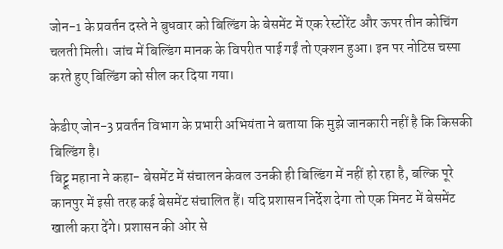जोन-1 के प्रवर्तन दस्ते ने बुधवार को बिल्डिंग के बेसमेंट में एक रेस्टोरेंट और ऊपर तीन कोचिंग चलती मिली। जांच में बिल्डिंग मानक के विपरीत पाई गईं तो एक्शन हुआ। इन पर नोटिस चस्पा करते हुए बिल्डिंग को सील कर दिया गया।

केडीए जोन-3 प्रवर्तन विभाग के प्रभारी अभियंता ने बताया कि मुझे जानकारी नहीं है कि किसकी बिल्डिंग है।
बिट्टू महाना ने कहा- बेसमेंट में संचालन केवल उनकी ही बिल्डिंग में नहीं हो रहा है, बल्कि पूरे कानपुर में इसी तरह कई बेसमेंट संचालित हैं। यदि प्रशासन निर्देश देगा तो एक मिनट में बेसमेंट खाली करा देंगे। प्रशासन की ओर से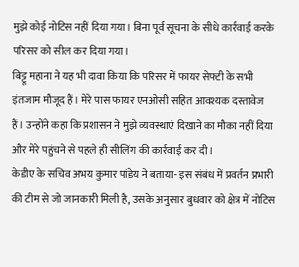मुझे कोई नोटिस नहीं दिया गया। बिना पूर्व सूचना के सीधे कार्रवाई करके परिसर को सील कर दिया गया।
बिट्टू महाना ने यह भी दावा किया कि परिसर में फायर सेफ्टी के सभी इंतजाम मौजूद हैं। मेरे पास फायर एनओसी सहित आवश्यक दस्तावेज हैं। उन्होंने कहा कि प्रशासन ने मुझे व्यवस्थाएं दिखाने का मौका नहीं दिया और मेरे पहुंचने से पहले ही सीलिंग की कार्रवाई कर दी।
केडीए के सचिव अभय कुमार पांडेय ने बताया- इस संबंध में प्रवर्तन प्रभारी की टीम से जो जानकारी मिली है, उसके अनुसार बुधवार को क्षेत्र में नोटिस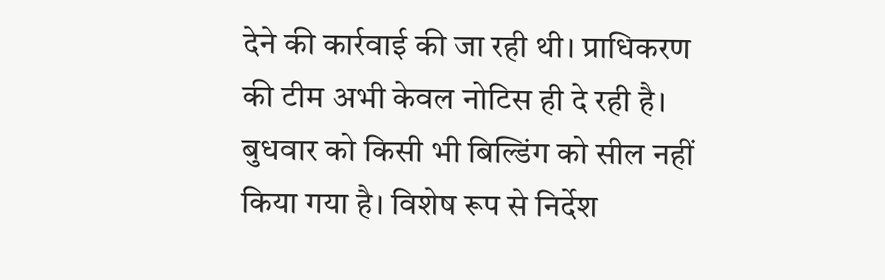देने की कार्रवाई की जा रही थी। प्राधिकरण की टीम अभी केवल नोटिस ही दे रही है।
बुधवार को किसी भी बिल्डिंग को सील नहीं किया गया है। विशेष रूप से निर्देश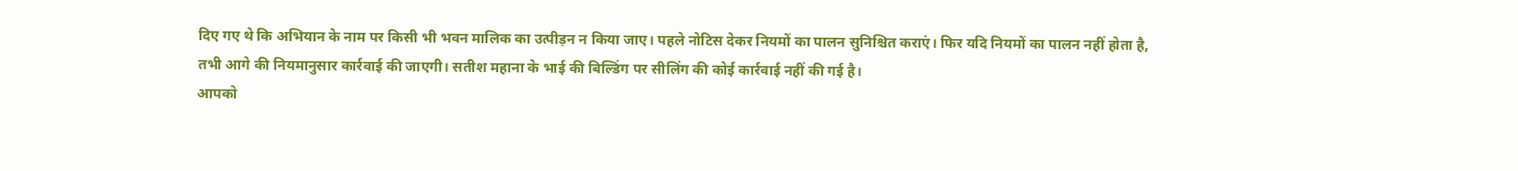दिए गए थे कि अभियान के नाम पर किसी भी भवन मालिक का उत्पीड़न न किया जाए। पहले नोटिस देकर नियमों का पालन सुनिश्चित कराएं। फिर यदि नियमों का पालन नहीं होता है, तभी आगे की नियमानुसार कार्रवाई की जाएगी। सतीश महाना के भाई की बिल्डिंग पर सीलिंग की कोई कार्रवाई नहीं की गई है।
आपको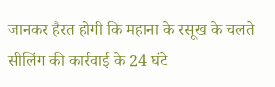जानकर हैरत होगी कि महाना के रसूख के चलते सीलिंग की कार्रवाई के 24 घंटे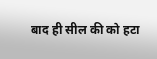बाद ही सील की को हटा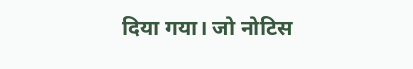दिया गया। जो नोटिस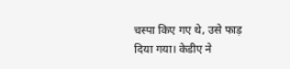चस्पा किए गए थे, उसे फाड़ दिया गया। केडीए ने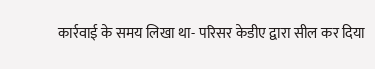कार्रवाई के समय लिखा था- परिसर केडीए द्वारा सील कर दिया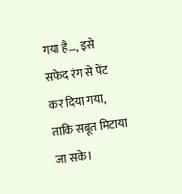गया है…, इसे सफेद रंग से पेंट कर दिया गया, ताकि सबूत मिटाया जा सके।